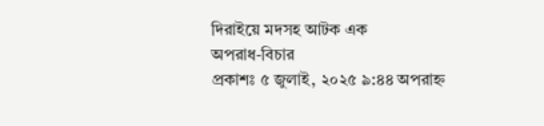দিরাইয়ে মদসহ আটক এক
অপরাধ-বিচার
প্রকাশঃ ৫ জুলাই, ২০২৫ ৯:৪৪ অপরাহ্ন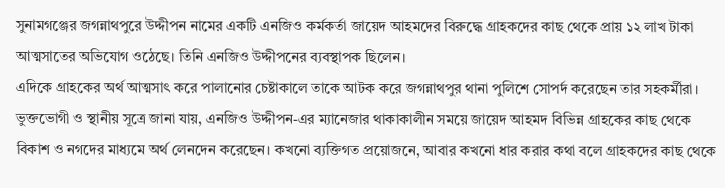সুনামগঞ্জের জগন্নাথপুরে উদ্দীপন নামের একটি এনজিও কর্মকর্তা জায়েদ আহমদের বিরুদ্ধে গ্রাহকদের কাছ থেকে প্রায় ১২ লাখ টাকা আত্মসাতের অভিযোগ ওঠেছে। তিনি এনজিও উদ্দীপনের ব্যবস্থাপক ছিলেন।
এদিকে গ্রাহকের অর্থ আত্মসাৎ করে পালানোর চেষ্টাকালে তাকে আটক করে জগন্নাথপুর থানা পুলিশে সোপর্দ করেছেন তার সহকর্মীরা।
ভুক্তভোগী ও স্থানীয় সূত্রে জানা যায়, এনজিও উদ্দীপন-এর ম্যানেজার থাকাকালীন সময়ে জায়েদ আহমদ বিভিন্ন গ্রাহকের কাছ থেকে বিকাশ ও নগদের মাধ্যমে অর্থ লেনদেন করেছেন। কখনো ব্যক্তিগত প্রয়োজনে, আবার কখনো ধার করার কথা বলে গ্রাহকদের কাছ থেকে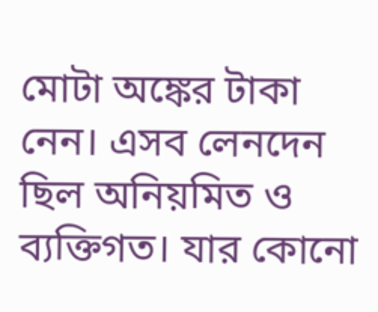মোটা অঙ্কের টাকা নেন। এসব লেনদেন ছিল অনিয়মিত ও ব্যক্তিগত। যার কোনো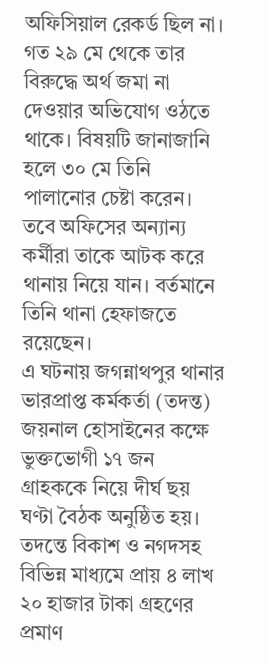অফিসিয়াল রেকর্ড ছিল না।
গত ২৯ মে থেকে তার বিরুদ্ধে অর্থ জমা না দেওয়ার অভিযোগ ওঠতে থাকে। বিষয়টি জানাজানি হলে ৩০ মে তিনি পালানোর চেষ্টা করেন। তবে অফিসের অন্যান্য কর্মীরা তাকে আটক করে থানায় নিয়ে যান। বর্তমানে তিনি থানা হেফাজতে রয়েছেন।
এ ঘটনায় জগন্নাথপুর থানার ভারপ্রাপ্ত কর্মকর্তা (তদন্ত) জয়নাল হোসাইনের কক্ষে ভুক্তভোগী ১৭ জন গ্রাহককে নিয়ে দীর্ঘ ছয় ঘণ্টা বৈঠক অনুষ্ঠিত হয়। তদন্তে বিকাশ ও নগদসহ বিভিন্ন মাধ্যমে প্রায় ৪ লাখ ২০ হাজার টাকা গ্রহণের প্রমাণ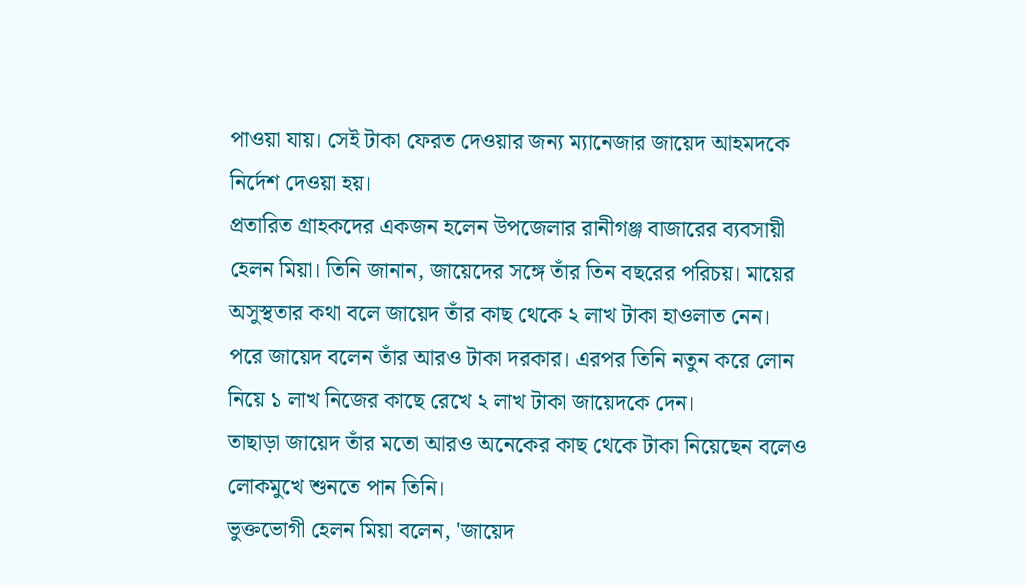পাওয়া যায়। সেই টাকা ফেরত দেওয়ার জন্য ম্যানেজার জায়েদ আহমদকে নির্দেশ দেওয়া হয়।
প্রতারিত গ্রাহকদের একজন হলেন উপজেলার রানীগঞ্জ বাজারের ব্যবসায়ী হেলন মিয়া। তিনি জানান, জায়েদের সঙ্গে তাঁর তিন বছরের পরিচয়। মায়ের অসুস্থতার কথা বলে জায়েদ তাঁর কাছ থেকে ২ লাখ টাকা হাওলাত নেন। পরে জায়েদ বলেন তাঁর আরও টাকা দরকার। এরপর তিনি নতুন করে লোন নিয়ে ১ লাখ নিজের কাছে রেখে ২ লাখ টাকা জায়েদকে দেন।
তাছাড়া জায়েদ তাঁর মতো আরও অনেকের কাছ থেকে টাকা নিয়েছেন বলেও লোকমুখে শুনতে পান তিনি।
ভুক্তভোগী হেলন মিয়া বলেন, 'জায়েদ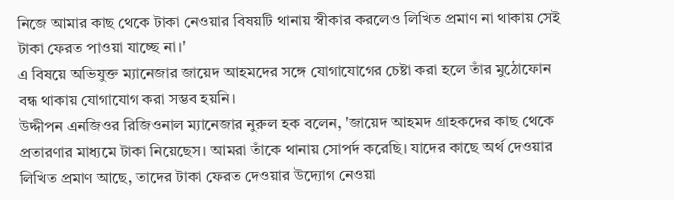নিজে আমার কাছ থেকে টাকা নেওয়ার বিষয়টি থানায় স্বীকার করলেও লিখিত প্রমাণ না থাকায় সেই টাকা ফেরত পাওয়া যাচ্ছে না।'
এ বিষয়ে অভিযুক্ত ম্যানেজার জায়েদ আহমদের সঙ্গে যোগাযোগের চেষ্টা করা হলে তাঁর মুঠোফোন বন্ধ থাকায় যোগাযোগ করা সম্ভব হয়নি।
উদ্দীপন এনজিওর রিজিওনাল ম্যানেজার নুরুল হক বলেন, 'জায়েদ আহমদ গ্রাহকদের কাছ থেকে প্রতারণার মাধ্যমে টাকা নিয়েছেস। আমরা তাঁকে থানায় সোপর্দ করেছি। যাদের কাছে অর্থ দেওয়ার লিখিত প্রমাণ আছে, তাদের টাকা ফেরত দেওয়ার উদ্যোগ নেওয়া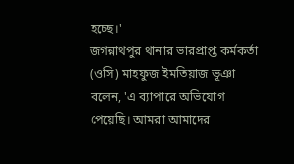হচ্ছে।'
জগন্নাথপুর থানার ভারপ্রাপ্ত কর্মকর্তা (ওসি) মাহফুজ ইমতিয়াজ ভূঞা বলেন, 'এ ব্যাপারে অভিযোগ পেয়েছি। আমরা আমাদের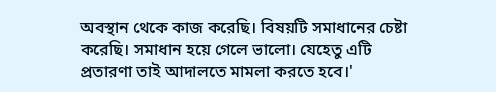অবস্থান থেকে কাজ করেছি। বিষয়টি সমাধানের চেষ্টা করেছি। সমাধান হয়ে গেলে ভালো। যেহেতু এটি প্রতারণা তাই আদালতে মামলা করতে হবে।'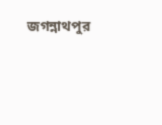জগন্নাথপুর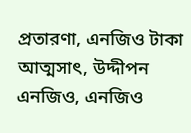প্রতারণা, এনজিও টাকা আত্মসাৎ, উদ্দীপন এনজিও, এনজিও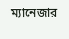ম্যানেজার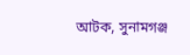আটক, সুনামগঞ্জ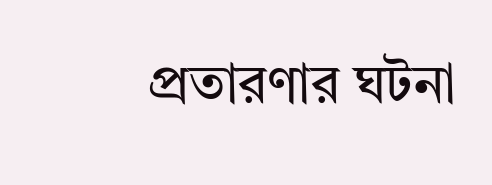প্রতারণার ঘটনা